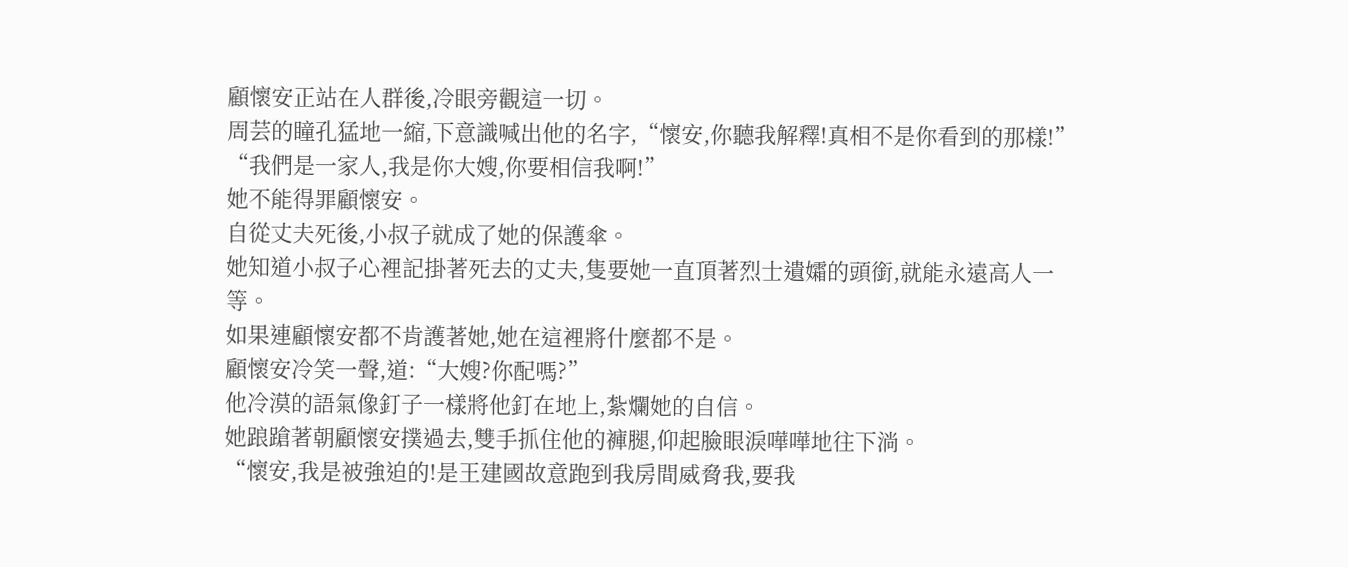顧懷安正站在人群後,冷眼旁觀這一切。
周芸的瞳孔猛地一縮,下意識喊出他的名字,“懷安,你聽我解釋!真相不是你看到的那樣!”
“我們是一家人,我是你大嫂,你要相信我啊!”
她不能得罪顧懷安。
自從丈夫死後,小叔子就成了她的保護傘。
她知道小叔子心裡記掛著死去的丈夫,隻要她一直頂著烈士遺孀的頭銜,就能永遠高人一等。
如果連顧懷安都不肯護著她,她在這裡將什麼都不是。
顧懷安冷笑一聲,道:“大嫂?你配嗎?”
他冷漠的語氣像釘子一樣將他釘在地上,紮爛她的自信。
她踉蹌著朝顧懷安撲過去,雙手抓住他的褲腿,仰起臉眼淚嘩嘩地往下淌。
“懷安,我是被強迫的!是王建國故意跑到我房間威脅我,要我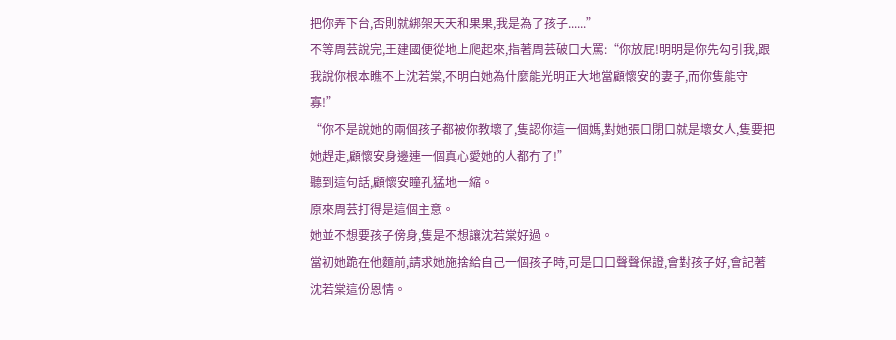把你弄下台,否則就綁架天天和果果,我是為了孩子......”
不等周芸說完,王建國便從地上爬起來,指著周芸破口大罵:“你放屁!明明是你先勾引我,跟我說你根本瞧不上沈若棠,不明白她為什麼能光明正大地當顧懷安的妻子,而你隻能守寡!”
“你不是說她的兩個孩子都被你教壞了,隻認你這一個媽,對她張口閉口就是壞女人,隻要把她趕走,顧懷安身邊連一個真心愛她的人都冇了!”
聽到這句話,顧懷安瞳孔猛地一縮。
原來周芸打得是這個主意。
她並不想要孩子傍身,隻是不想讓沈若棠好過。
當初她跪在他麵前,請求她施捨給自己一個孩子時,可是口口聲聲保證,會對孩子好,會記著沈若棠這份恩情。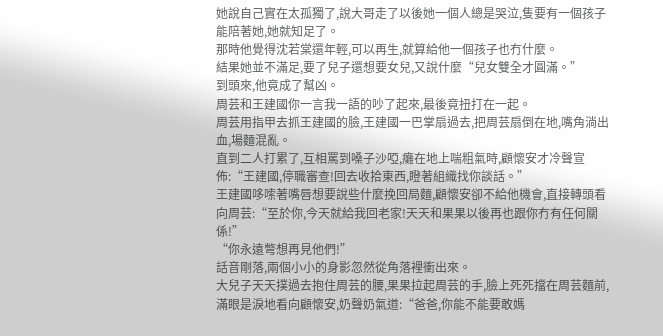她說自己實在太孤獨了,說大哥走了以後她一個人總是哭泣,隻要有一個孩子能陪著她,她就知足了。
那時他覺得沈若棠還年輕,可以再生,就算給他一個孩子也冇什麼。
結果她並不滿足,要了兒子還想要女兒,又說什麼“兒女雙全才圓滿。”
到頭來,他竟成了幫凶。
周芸和王建國你一言我一語的吵了起來,最後竟扭打在一起。
周芸用指甲去抓王建國的臉,王建國一巴掌扇過去,把周芸扇倒在地,嘴角淌出血,場麵混亂。
直到二人打累了,互相罵到嗓子沙啞,癱在地上喘粗氣時,顧懷安才冷聲宣佈:“王建國,停職審查!回去收拾東西,瞪著組織找你談話。”
王建國哆嗦著嘴唇想要說些什麼挽回局麵,顧懷安卻不給他機會,直接轉頭看向周芸:“至於你,今天就給我回老家!天天和果果以後再也跟你冇有任何關係!”
“你永遠彆想再見他們!”
話音剛落,兩個小小的身影忽然從角落裡衝出來。
大兒子天天撲過去抱住周芸的腰,果果拉起周芸的手,臉上死死擋在周芸麵前,滿眼是淚地看向顧懷安,奶聲奶氣道:“爸爸,你能不能要敢媽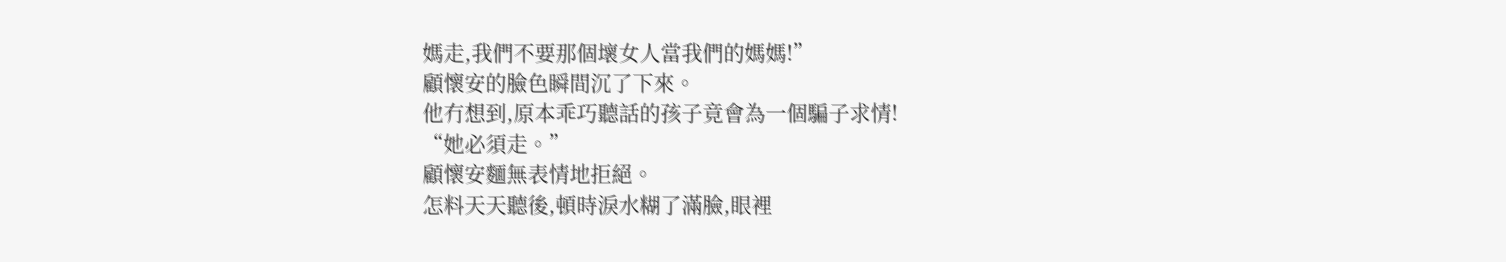媽走,我們不要那個壞女人當我們的媽媽!”
顧懷安的臉色瞬間沉了下來。
他冇想到,原本乖巧聽話的孩子竟會為一個騙子求情!
“她必須走。”
顧懷安麵無表情地拒絕。
怎料天天聽後,頓時淚水糊了滿臉,眼裡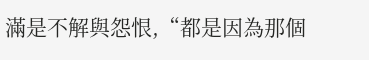滿是不解與怨恨,“都是因為那個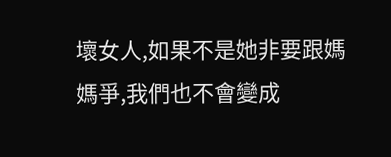壞女人,如果不是她非要跟媽媽爭,我們也不會變成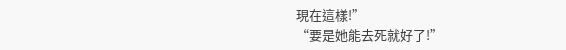現在這樣!”
“要是她能去死就好了!”